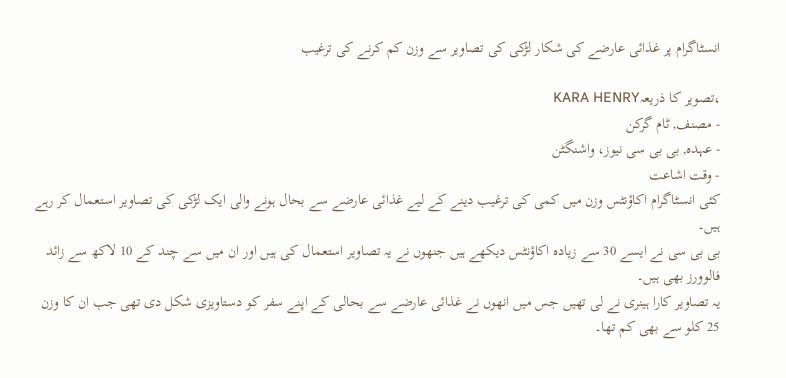انسٹاگرام پر غذائی عارضے کی شکار لڑکی کی تصاویر سے وزن کم کرنے کی ترغیب

،تصویر کا ذریعہKARA HENRY
- مصنف, ٹام گرکن
- عہدہ, بی بی سی نیوز، واشنگٹن
- وقت اشاعت
کئی انسٹاگرام اکاؤنٹس وزن میں کمی کی ترغیب دینے کے لیے غذائی عارضے سے بحال ہونے والی ایک لڑکی کی تصاویر استعمال کر رہے ہیں۔
بی بی سی نے ایسے 30 سے زیادہ اکاؤنٹس دیکھے ہیں جنھوں نے یہ تصاویر استعمال کی ہیں اور ان میں سے چند کے 10 لاکھ سے زائد فالوورز بھی ہیں۔
یہ تصاویر کارا ہینری نے لی تھیں جس میں انھوں نے غذائی عارضے سے بحالی کے اپنے سفر کو دستاویزی شکل دی تھی جب ان کا وزن 25 کلو سے بھی کم تھا۔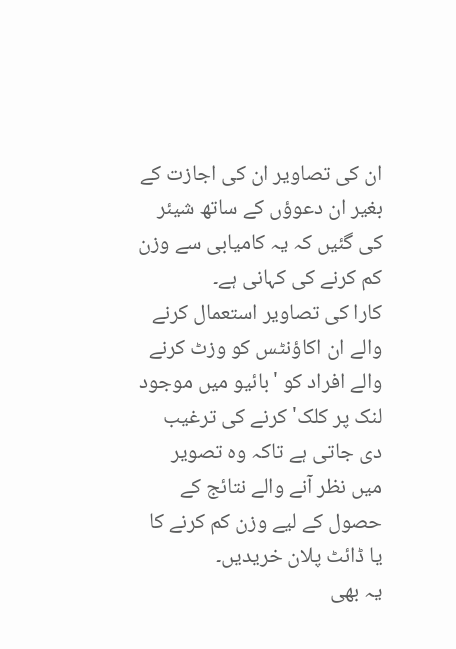ان کی تصاویر ان کی اجازت کے بغیر ان دعوؤں کے ساتھ شیئر کی گئیں کہ یہ کامیابی سے وزن کم کرنے کی کہانی ہے۔
کارا کی تصاویر استعمال کرنے والے ان اکاؤنٹس کو وزٹ کرنے والے افراد کو 'بائیو میں موجود لنک پر کلک' کرنے کی ترغیب دی جاتی ہے تاکہ وہ تصویر میں نظر آنے والے نتائج کے حصول کے لیے وزن کم کرنے کا یا ڈائٹ پلان خریدیں۔
یہ بھی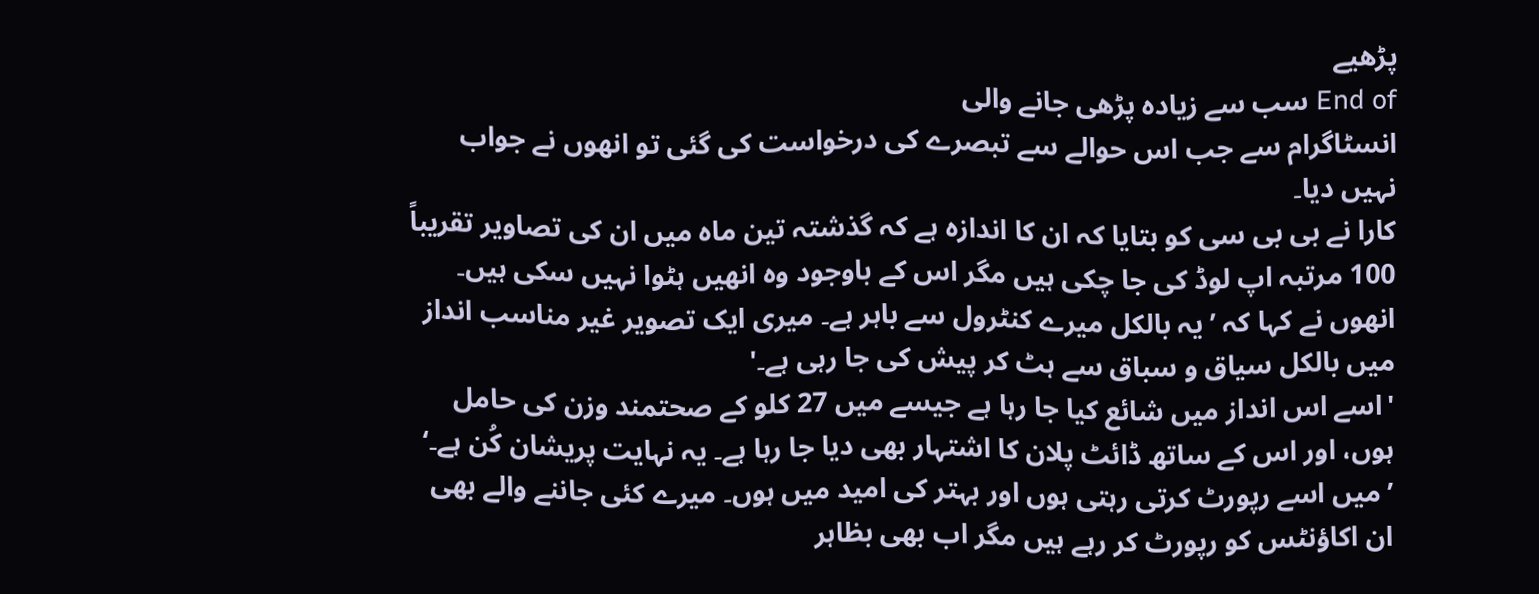پڑھیے
End of سب سے زیادہ پڑھی جانے والی
انسٹاگرام سے جب اس حوالے سے تبصرے کی درخواست کی گئی تو انھوں نے جواب نہیں دیا۔
کارا نے بی بی سی کو بتایا کہ ان کا اندازہ ہے کہ گذشتہ تین ماہ میں ان کی تصاویر تقریباً 100 مرتبہ اپ لوڈ کی جا چکی ہیں مگر اس کے باوجود وہ انھیں ہٹوا نہیں سکی ہیں۔
انھوں نے کہا کہ ’یہ بالکل میرے کنٹرول سے باہر ہے۔ میری ایک تصویر غیر مناسب انداز میں بالکل سیاق و سباق سے ہٹ کر پیش کی جا رہی ہے۔'
'اسے اس انداز میں شائع کیا جا رہا ہے جیسے میں 27 کلو کے صحتمند وزن کی حامل ہوں، اور اس کے ساتھ ڈائٹ پلان کا اشتہار بھی دیا جا رہا ہے۔ یہ نہایت پریشان کُن ہے۔‘
’میں اسے رپورٹ کرتی رہتی ہوں اور بہتر کی امید میں ہوں۔ میرے کئی جاننے والے بھی ان اکاؤنٹس کو رپورٹ کر رہے ہیں مگر اب بھی بظاہر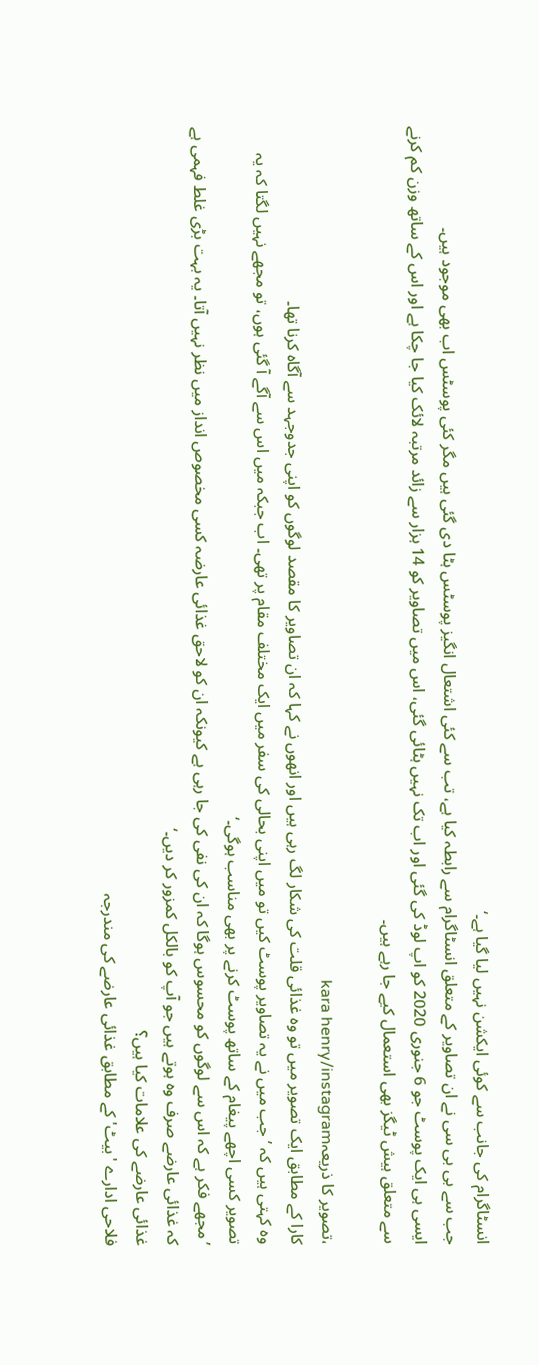انسٹاگرام کی جانب سے کوئی ایکشن نہیں لیا گیا ہے۔‘
جب سے بی بی سی نے ان تصاویر کے متعلق انسٹاگرام سے رابطہ کیا ہے، تب سے کئی اشتعال انگیز پوسٹس ہٹا دی گئی ہیں مگر کئی پوسٹس اب بھی موجود ہیں۔
ایسی ہی ایک پوسٹ جو 6 جنوری 2020 کو اپ لوڈ کی گئی اور اب تک نہیں ہٹائی گئی، اس میں تصاویر کو 14 ہزار سے زائد مرتبہ لائک کیا جا چکا ہے اور اس کے ساتھ وزن کم کرنے سے متعلق ہیش ٹیگز بھی استعمال کیے جا رہے ہیں۔

،تصویر کا ذریعہkara henry/instagram
کارا کے مطابق ایک تصویر میں تو وہ غذائی قلت کی شکار لگ رہی ہیں اور انھوں نے کہا کہ ان تصاویر کا مقصد لوگوں کو اپنی جدوجہد سے آگاہ کرنا تھا۔
وہ کہتی ہیں کہ ’جب میں نے یہ تصاویر پوسٹ کیں تو میں اپنی بحالی کی سفر میں ایک مختلف مقام پر تھی۔ اب جبکہ میں اس سے آگے آ گئی ہوں، تو مجھے نہیں لگتا کہ یہ تصویر کسی اچھے پیغام کے ساتھ پوسٹ کرنے پر بھی مناسب ہوگی۔‘
’مجھے فکر ہے کہ اس سے لوگوں کو محسوس ہوگا کہ ان کی نفی کی جا رہی ہے کیونکہ ان کو لاحق غذائی عارضہ کسی مخصوص انداز میں نظر نہیں آتا۔ یہ بہت بڑی غلط فہمی ہے کہ غذائی عارضے صرف وہ ہوتے ہیں جو آپ کو بالکل کمزور کر دیں۔‘
غذائی عارضے کی علامات کیا ہیں؟
فلاحی ادارے 'بیٹ' کے مطابق غذائی عارضے کی مندرجہ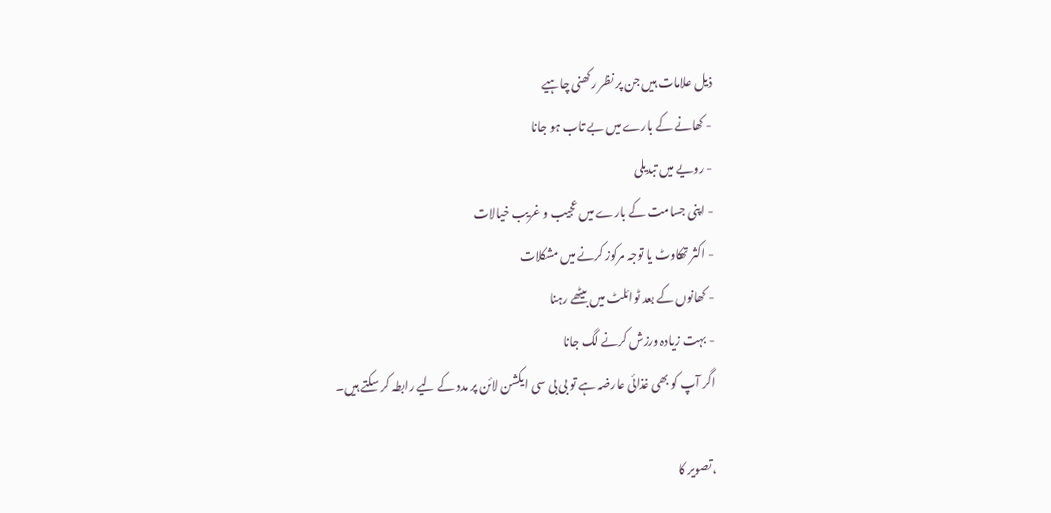ذیل علامات ہیں جن پر نظر رکھنی چاہیے
- کھانے کے بارے میں بے تاب ہو جانا
- رویے میں تبدیلی
- اپنی جسامت کے بارے میں عجیب و غریب خیالات
- اکثر تھکاوٹ یا توجہ مرکوز کرنے میں مشکلات
- کھانوں کے بعد ٹوائلٹ میں بیٹھے رہنا
- بہت زیادہ ورزش کرنے لگ جانا
اگر آپ کو بھی غذائی عارضہ ہے تو بی بی سی ایکشن لائن پر مدد کے لیے رابطہ کر سکتے ہیں۔

،تصویر کا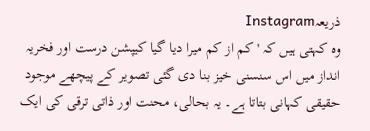ذریعہInstagram
وہ کہتی ہیں کہ 'کم از کم میرا دیا گیا کیپشن درست اور فخریہ انداز میں اس سنسنی خیز بنا دی گئی تصویر کے پیچھے موجود حقیقی کہانی بتاتا ہے۔ یہ بحالی، محنت اور ذاتی ترقی کی ایک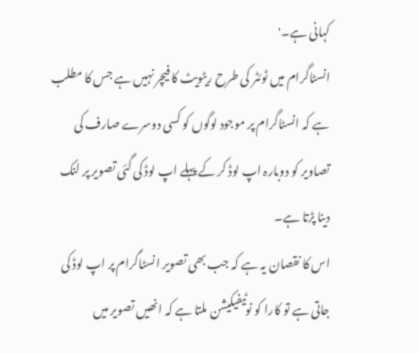کہانی ہے۔'
انسٹاگرام میں ٹوئٹر کی طرح ریٹویٹ کا فیچر نہیں ہے جس کا مطلب ہے کہ انسٹاگرام پر موجود لوگوں کو کسی دوسرے صارف کی تصاویر کو دوبارہ اپ لوڈ کر کے پہلے اپ لوڈ کی گئی تصویر پر لنک دینا پڑتا ہے۔
اس کا نقصان یہ ہے کہ جب بھی تصویر انسٹاگرام پر اپ لوڈ کی جاتی ہے تو کارا کو نوٹیفیکیشن ملتا ہے کہ انھیں تصویر میں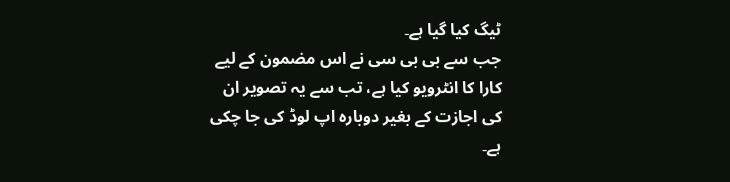ٹیگ کیا گیا ہے۔
جب سے بی بی سی نے اس مضمون کے لیے کارا کا انٹرویو کیا ہے، تب سے یہ تصویر ان کی اجازت کے بغیر دوبارہ اپ لوڈ کی جا چکی ہے۔